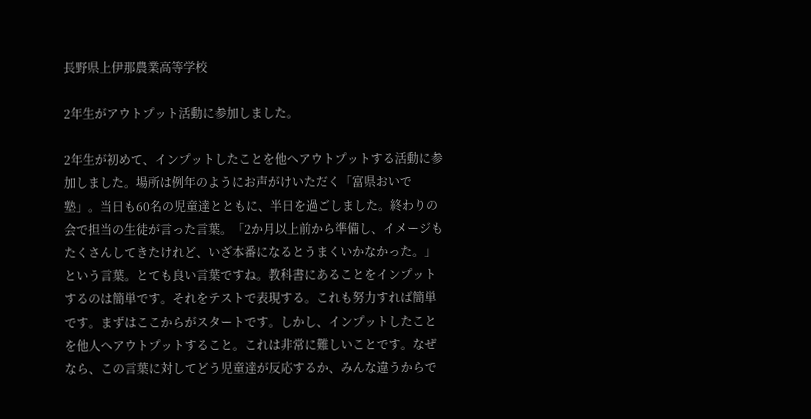長野県上伊那農業高等学校

2年生がアウトプット活動に参加しました。

2年生が初めて、インプットしたことを他へアウトプットする活動に参加しました。場所は例年のようにお声がけいただく「富県おいで塾」。当日も60名の児童達とともに、半日を過ごしました。終わりの会で担当の生徒が言った言葉。「2か月以上前から準備し、イメージもたくさんしてきたけれど、いざ本番になるとうまくいかなかった。」という言葉。とても良い言葉ですね。教科書にあることをインプットするのは簡単です。それをテストで表現する。これも努力すれば簡単です。まずはここからがスタートです。しかし、インプットしたことを他人へアウトプットすること。これは非常に難しいことです。なぜなら、この言葉に対してどう児童達が反応するか、みんな違うからで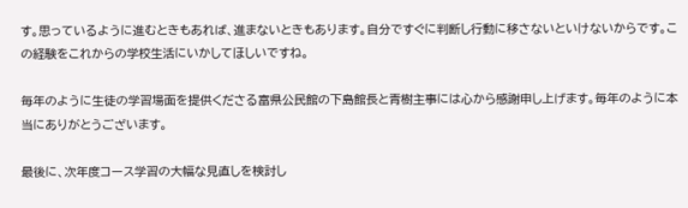す。思っているように進むときもあれば、進まないときもあります。自分ですぐに判断し行動に移さないといけないからです。この経験をこれからの学校生活にいかしてほしいですね。

毎年のように生徒の学習場面を提供くださる富県公民館の下島館長と青樹主事には心から感謝申し上げます。毎年のように本当にありがとうございます。

最後に、次年度コース学習の大幅な見直しを検討し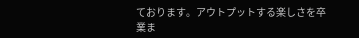ております。アウトプットする楽しさを卒業ま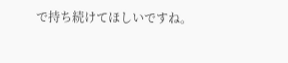で持ち続けてほしいですね。